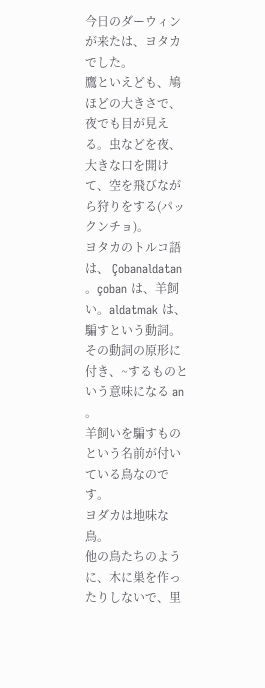今日のダーウィンが来たは、ヨタカでした。
鷹といえども、鳩ほどの大きさで、夜でも目が見える。虫などを夜、大きな口を開けて、空を飛びながら狩りをする(パックンチョ)。
ヨタカのトルコ語は、 Çobanaldatan 。çoban は、羊飼い。aldatmak は、騙すという動詞。その動詞の原形に付き、~するものという意味になる an 。
羊飼いを騙すもの という名前が付いている鳥なのです。
ヨダカは地味な鳥。
他の鳥たちのように、木に巣を作ったりしないで、里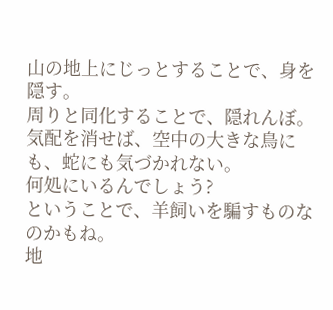山の地上にじっとすることで、身を隠す。
周りと同化することで、隠れんぼ。
気配を消せば、空中の大きな鳥にも、蛇にも気づかれない。
何処にいるんでしょう?
ということで、羊飼いを騙すものなのかもね。
地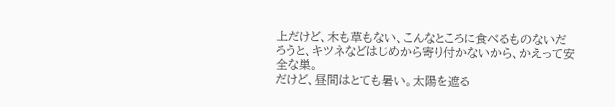上だけど、木も草もない、こんなところに食べるものないだろうと、キツネなどはじめから寄り付かないから、かえって安全な巣。
だけど、昼間はとても暑い。太陽を遮る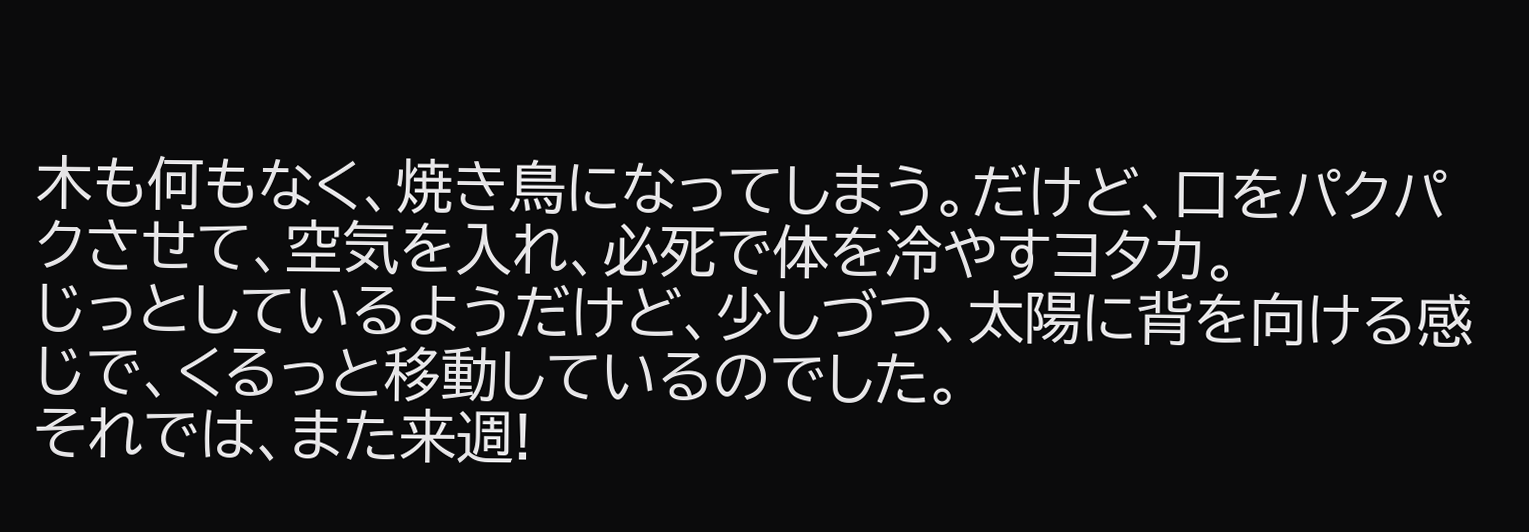木も何もなく、焼き鳥になってしまう。だけど、口をパクパクさせて、空気を入れ、必死で体を冷やすヨタカ。
じっとしているようだけど、少しづつ、太陽に背を向ける感じで、くるっと移動しているのでした。
それでは、また来週!